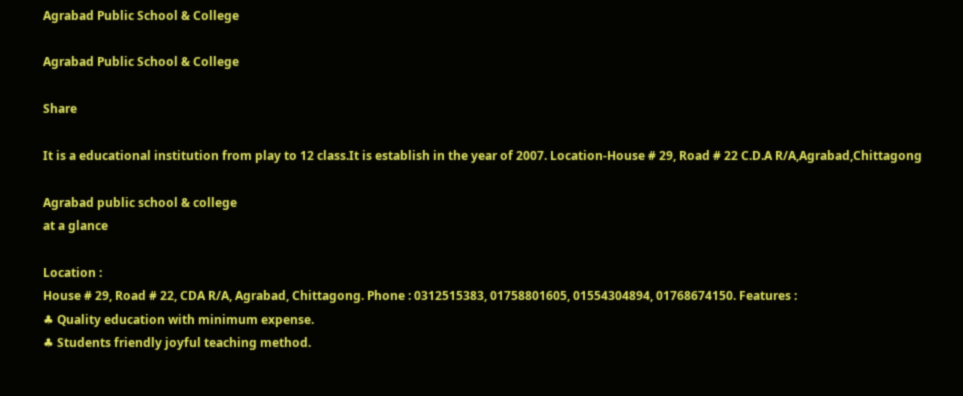Agrabad Public School & College

Agrabad Public School & College

Share

It is a educational institution from play to 12 class.It is establish in the year of 2007. Location-House # 29, Road # 22 C.D.A R/A,Agrabad,Chittagong

Agrabad public school & college
at a glance

Location :
House # 29, Road # 22, CDA R/A, Agrabad, Chittagong. Phone : 0312515383, 01758801605, 01554304894, 01768674150. Features :
♣ Quality education with minimum expense.
♣ Students friendly joyful teaching method.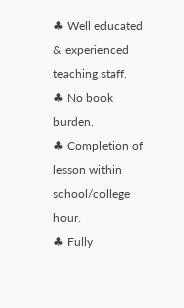♣ Well educated & experienced teaching staff.
♣ No book burden.
♣ Completion of lesson within school/college hour.
♣ Fully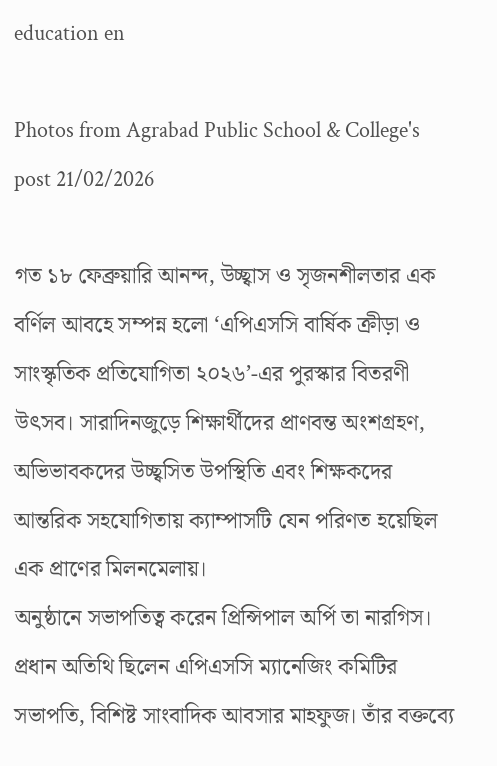education en

Photos from Agrabad Public School & College's post 21/02/2026

গত ১৮ ফেব্রুয়ারি আনন্দ, উচ্ছ্বাস ও সৃজনশীলতার এক বর্ণিল আবহে সম্পন্ন হলো ‘এপিএসসি বার্ষিক ক্রীড়া ও সাংস্কৃতিক প্রতিযোগিতা ২০২৬’-এর পুরস্কার বিতরণী উৎসব। সারাদিনজুড়ে শিক্ষার্থীদের প্রাণবন্ত অংশগ্রহণ, অভিভাবকদের উচ্ছ্বসিত উপস্থিতি এবং শিক্ষকদের আন্তরিক সহযোগিতায় ক্যাম্পাসটি যেন পরিণত হয়েছিল এক প্রাণের মিলনমেলায়।
অনুষ্ঠানে সভাপতিত্ব করেন প্রিন্সিপাল অর্পি তা নারগিস। প্রধান অতিথি ছিলেন এপিএসসি ম্যানেজিং কমিটির সভাপতি, বিশিষ্ট সাংবাদিক আবসার মাহফুজ। তাঁর বক্তব্যে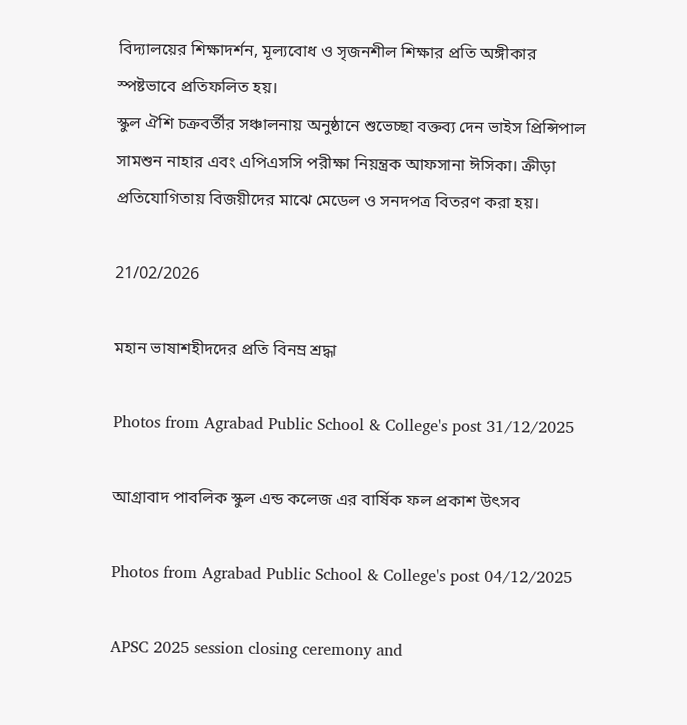বিদ্যালয়ের শিক্ষাদর্শন, মূল্যবোধ ও সৃজনশীল শিক্ষার প্রতি অঙ্গীকার স্পষ্টভাবে প্রতিফলিত হয়।
স্কুল ঐশি চক্রবর্তীর সঞ্চালনায় অনুষ্ঠানে শুভেচ্ছা বক্তব্য দেন ভাইস প্রিন্সিপাল সামশুন নাহার এবং এপিএসসি পরীক্ষা নিয়ন্ত্রক আফসানা ঈসিকা। ক্রীড়া প্রতিযোগিতায় বিজয়ীদের মাঝে মেডেল ও সনদপত্র বিতরণ করা হয়।

21/02/2026

মহান ভাষাশহীদদের প্রতি বিনম্র শ্রদ্ধা

Photos from Agrabad Public School & College's post 31/12/2025

আগ্রাবাদ পাবলিক স্কুল এন্ড কলেজ এর বার্ষিক ফল প্রকাশ উৎসব

Photos from Agrabad Public School & College's post 04/12/2025

APSC 2025 session closing ceremony and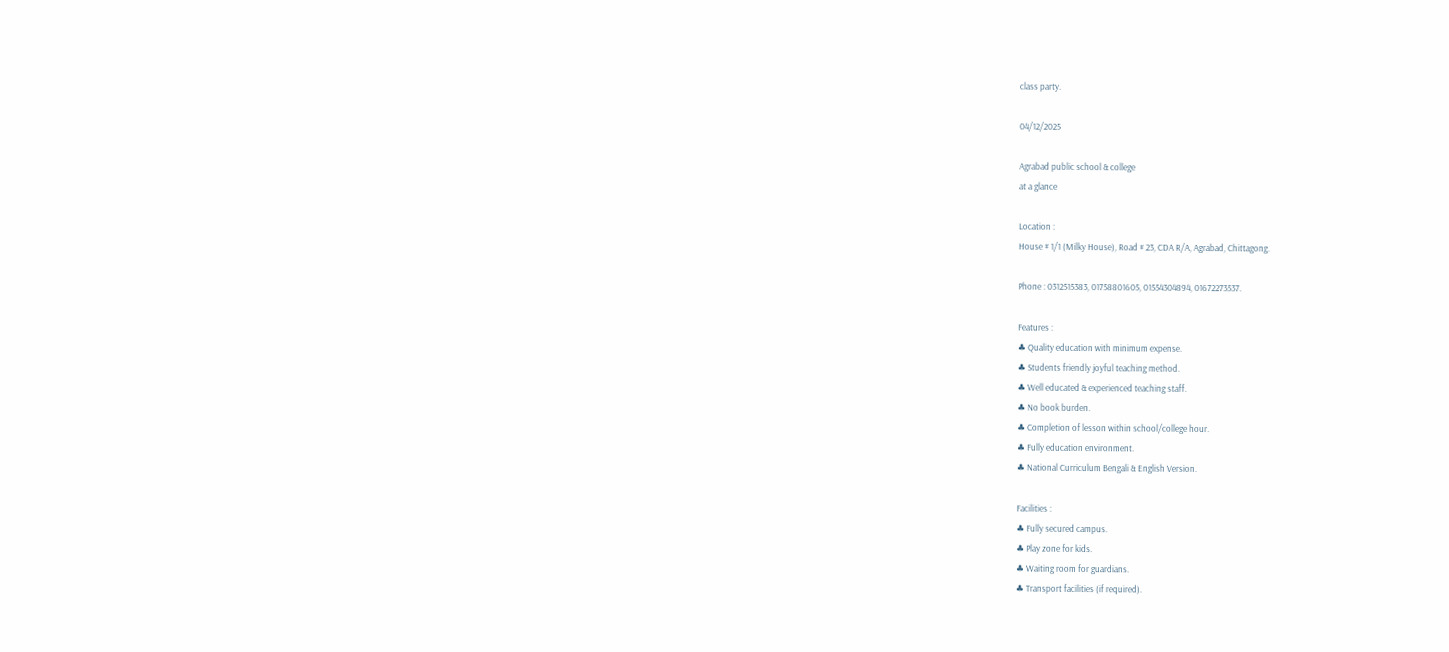class party.

04/12/2025

Agrabad public school & college
at a glance

Location :
House # 1/1 (Milky House), Road # 23, CDA R/A, Agrabad, Chittagong.

Phone : 0312515383, 01758801605, 01554304894, 01672273537.

Features :
♣ Quality education with minimum expense.
♣ Students friendly joyful teaching method.
♣ Well educated & experienced teaching staff.
♣ No book burden.
♣ Completion of lesson within school/college hour.
♣ Fully education environment.
♣ National Curriculum Bengali & English Version.

Facilities :
♣ Fully secured campus.
♣ Play zone for kids.
♣ Waiting room for guardians.
♣ Transport facilities (if required).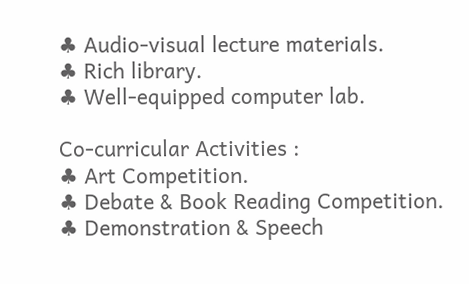♣ Audio-visual lecture materials.
♣ Rich library.
♣ Well-equipped computer lab.

Co-curricular Activities :
♣ Art Competition.
♣ Debate & Book Reading Competition.
♣ Demonstration & Speech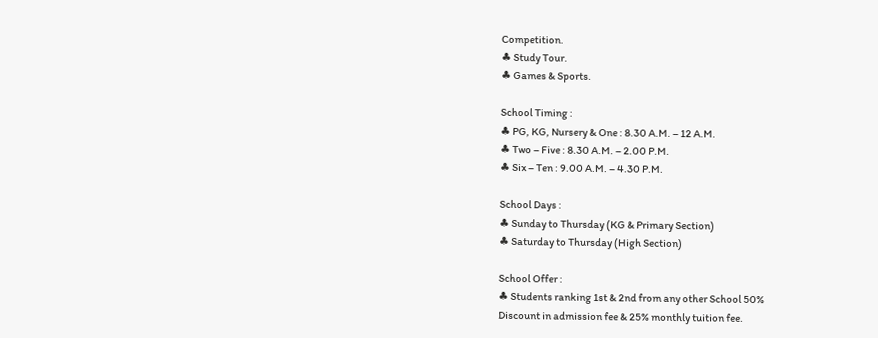Competition.
♣ Study Tour.
♣ Games & Sports.

School Timing :
♣ PG, KG, Nursery & One : 8.30 A.M. – 12 A.M.
♣ Two – Five : 8.30 A.M. – 2.00 P.M.
♣ Six – Ten : 9.00 A.M. – 4.30 P.M.

School Days :
♣ Sunday to Thursday (KG & Primary Section)
♣ Saturday to Thursday (High Section)

School Offer :
♣ Students ranking 1st & 2nd from any other School 50%
Discount in admission fee & 25% monthly tuition fee.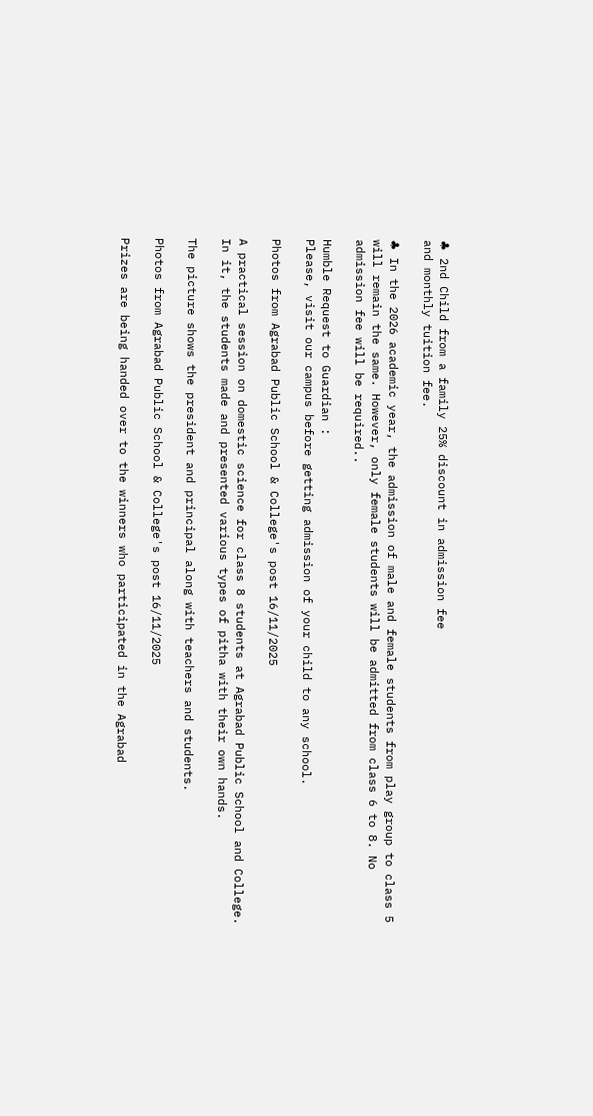♣ 2nd Child from a family 25% discount in admission fee
and monthly tuition fee.

♣ In the 2026 academic year, the admission of male and female students from play group to class 5 will remain the same. However, only female students will be admitted from class 6 to 8. No admission fee will be required..

Humble Request to Guardian :
Please, visit our campus before getting admission of your child to any school.

Photos from Agrabad Public School & College's post 16/11/2025

A practical session on domestic science for class 8 students at Agrabad Public School and College. In it, the students made and presented various types of pitha with their own hands.

The picture shows the president and principal along with teachers and students.

Photos from Agrabad Public School & College's post 16/11/2025

Prizes are being handed over to the winners who participated in the Agrabad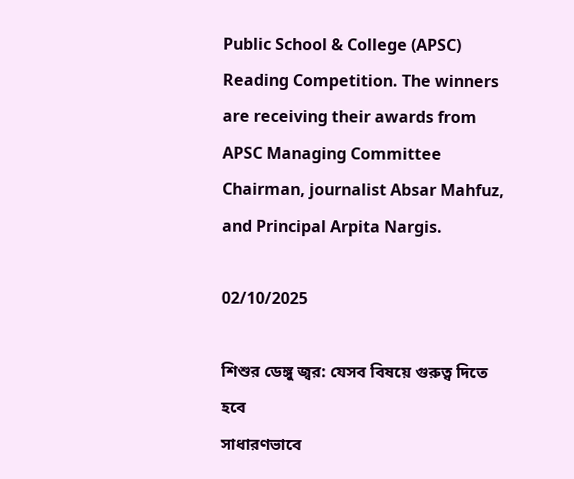Public School & College (APSC) Reading Competition. The winners are receiving their awards from APSC Managing Committee Chairman, journalist Absar Mahfuz, and Principal Arpita Nargis.

02/10/2025

শিশুর ডেঙ্গু জ্বর: যেসব বিষয়ে গুরুত্ব দিতে হবে
সাধারণভাবে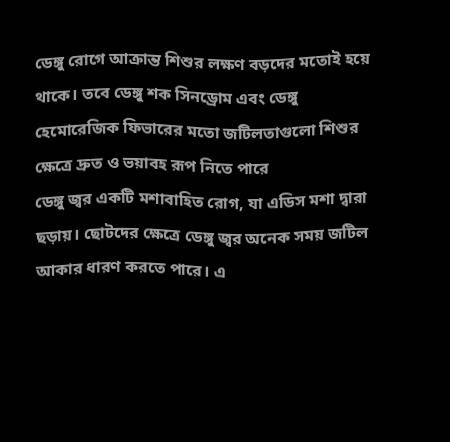ডেঙ্গু রোগে আক্রান্ত শিশুর লক্ষণ বড়দের মতোই হয়ে থাকে। তবে ডেঙ্গু শক সিনড্রোম এবং ডেঙ্গু হেমোরেজিক ফিভারের মতো জটিলতাগুলো শিশুর ক্ষেত্রে দ্রুত ও ভয়াবহ রূপ নিতে পারে
ডেঙ্গু জ্বর একটি মশাবাহিত রোগ, যা এডিস মশা দ্বারা ছড়ায়। ছোটদের ক্ষেত্রে ডেঙ্গু জ্বর অনেক সময় জটিল আকার ধারণ করতে পারে। এ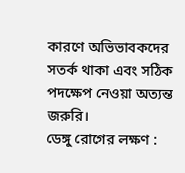কারণে অভিভাবকদের সতর্ক থাকা এবং সঠিক পদক্ষেপ নেওয়া অত্যন্ত জরুরি।
ডেঙ্গু রোগের লক্ষণ :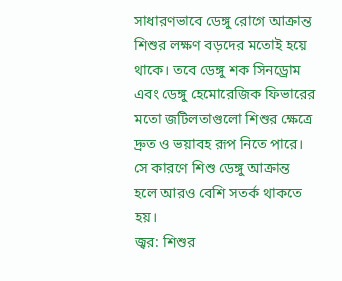সাধারণভাবে ডেঙ্গু রোগে আক্রান্ত শিশুর লক্ষণ বড়দের মতোই হয়ে থাকে। তবে ডেঙ্গু শক সিনড্রোম এবং ডেঙ্গু হেমোরেজিক ফিভারের মতো জটিলতাগুলো শিশুর ক্ষেত্রে দ্রুত ও ভয়াবহ রূপ নিতে পারে। সে কারণে শিশু ডেঙ্গু আক্রান্ত হলে আরও বেশি সতর্ক থাকতে হয়।
জ্বর: শিশুর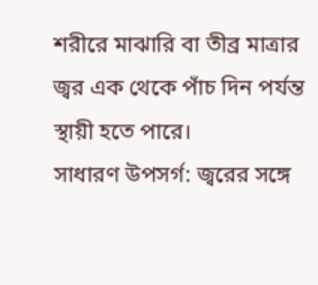শরীরে মাঝারি বা তীব্র মাত্রার জ্বর এক থেকে পাঁচ দিন পর্যন্ত স্থায়ী হতে পারে।
সাধারণ উপসর্গ: জ্বরের সঙ্গে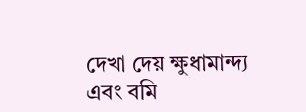দেখা দেয় ক্ষুধামান্দ্য এবং বমি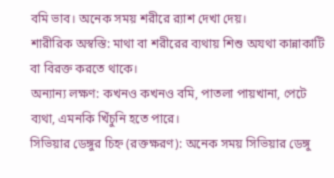বমি ভাব। অনেক সময় শরীরে র‍্যাশ দেখা দেয়।
শারীরিক অস্বস্তি: মাথা বা শরীরের ব্যথায় শিশু অযথা কান্নাকাটি বা বিরক্ত করতে থাকে।
অন্যান্য লক্ষণ: কখনও কখনও বমি, পাতলা পায়খানা, পেটে ব্যথা, এমনকি খিঁচুনি হতে পারে।
সিভিয়ার ডেঙ্গুর চিহ্ন (রক্তক্ষরণ): অনেক সময় সিভিয়ার ডেঙ্গু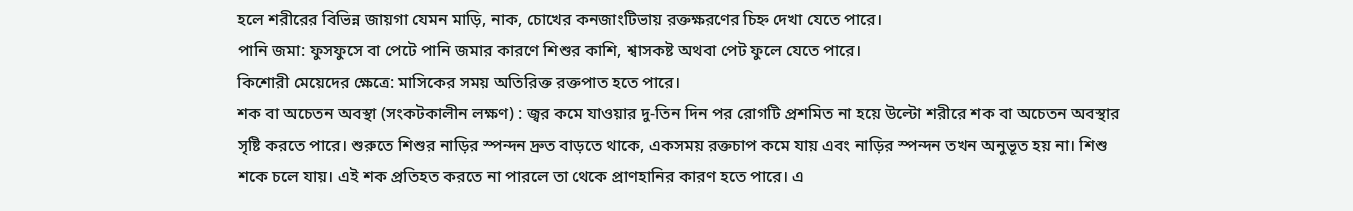হলে শরীরের বিভিন্ন জায়গা যেমন মাড়ি, নাক, চোখের কনজাংটিভায় রক্তক্ষরণের চিহ্ন দেখা যেতে পারে।
পানি জমা: ফুসফুসে বা পেটে পানি জমার কারণে শিশুর কাশি, শ্বাসকষ্ট অথবা পেট ফুলে যেতে পারে।
কিশোরী মেয়েদের ক্ষেত্রে: মাসিকের সময় অতিরিক্ত রক্তপাত হতে পারে।
শক বা অচেতন অবস্থা (সংকটকালীন লক্ষণ) : জ্বর কমে যাওয়ার দু-তিন দিন পর রোগটি প্রশমিত না হয়ে উল্টো শরীরে শক বা অচেতন অবস্থার সৃষ্টি করতে পারে। শুরুতে শিশুর নাড়ির স্পন্দন দ্রুত বাড়তে থাকে, একসময় রক্তচাপ কমে যায় এবং নাড়ির স্পন্দন তখন অনুভূত হয় না। শিশু শকে চলে যায়। এই শক প্রতিহত করতে না পারলে তা থেকে প্রাণহানির কারণ হতে পারে। এ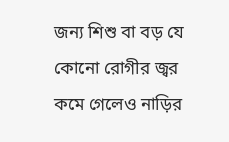জন্য শিশু বা বড় যে কোনো রোগীর জ্বর কমে গেলেও নাড়ির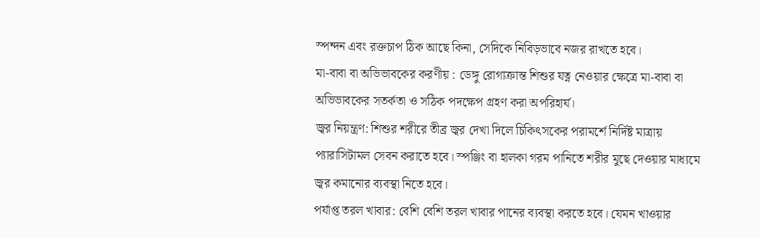স্পন্দন এবং রক্তচাপ ঠিক আছে কিনা, সেদিকে নিবিড়ভাবে নজর রাখতে হবে।
মা-বাবা বা অভিভাবকের করণীয় : ডেঙ্গু রোগাক্রান্ত শিশুর যত্ন নেওয়ার ক্ষেত্রে মা-বাবা বা অভিভাবকের সতর্কতা ও সঠিক পদক্ষেপ গ্রহণ করা অপরিহার্য।
জ্বর নিয়ন্ত্রণ: শিশুর শরীরে তীব্র জ্বর দেখা দিলে চিকিৎসকের পরামর্শে নির্দিষ্ট মাত্রায় প্যারাসিটামল সেবন করাতে হবে। স্পঞ্জিং বা হালকা গরম পানিতে শরীর মুছে দেওয়ার মাধ্যমে জ্বর কমানোর ব্যবস্থা নিতে হবে।
পর্যাপ্ত তরল খাবার: বেশি বেশি তরল খাবার পানের ব্যবস্থা করতে হবে। যেমন খাওয়ার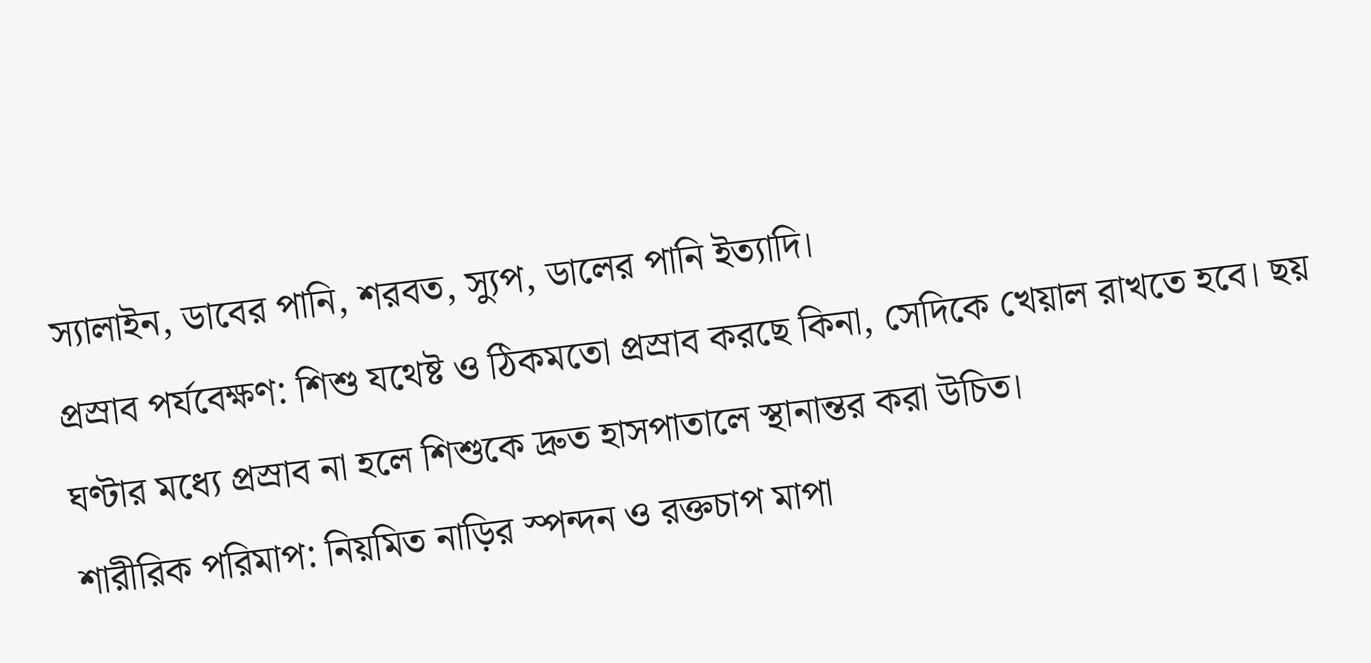স্যালাইন, ডাবের পানি, শরবত, স্যুপ, ডালের পানি ইত্যাদি।
প্রস্রাব পর্যবেক্ষণ: শিশু যথেষ্ট ও ঠিকমতো প্রস্রাব করছে কিনা, সেদিকে খেয়াল রাখতে হবে। ছয় ঘণ্টার মধ্যে প্রস্রাব না হলে শিশুকে দ্রুত হাসপাতালে স্থানান্তর করা উচিত।
শারীরিক পরিমাপ: নিয়মিত নাড়ির স্পন্দন ও রক্তচাপ মাপা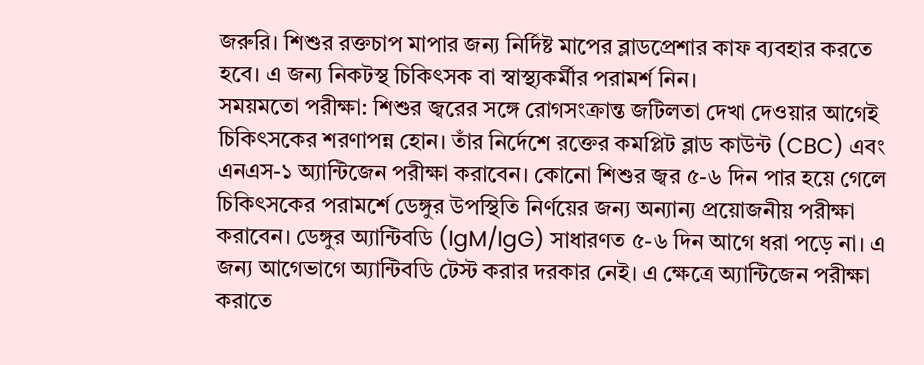জরুরি। শিশুর রক্তচাপ মাপার জন্য নির্দিষ্ট মাপের ব্লাডপ্রেশার কাফ ব্যবহার করতে হবে। এ জন্য নিকটস্থ চিকিৎসক বা স্বাস্থ্যকর্মীর পরামর্শ নিন।
সময়মতো পরীক্ষা: শিশুর জ্বরের সঙ্গে রোগসংক্রান্ত জটিলতা দেখা দেওয়ার আগেই চিকিৎসকের শরণাপন্ন হোন। তাঁর নির্দেশে রক্তের কমপ্লিট ব্লাড কাউন্ট (CBC) এবং এনএস-১ অ্যান্টিজেন পরীক্ষা করাবেন। কোনো শিশুর জ্বর ৫-৬ দিন পার হয়ে গেলে চিকিৎসকের পরামর্শে ডেঙ্গুর উপস্থিতি নির্ণয়ের জন্য অন্যান্য প্রয়োজনীয় পরীক্ষা করাবেন। ডেঙ্গুর অ্যান্টিবডি (IgM/IgG) সাধারণত ৫-৬ দিন আগে ধরা পড়ে না। এ জন্য আগেভাগে অ্যান্টিবডি টেস্ট করার দরকার নেই। এ ক্ষেত্রে অ্যান্টিজেন পরীক্ষা করাতে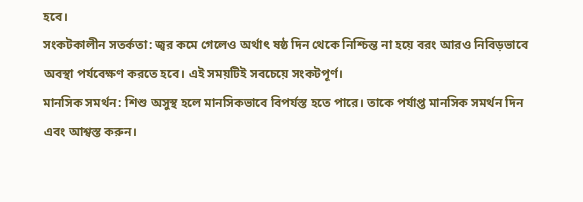হবে।
সংকটকালীন সতর্কতা: জ্বর কমে গেলেও অর্থাৎ ষষ্ঠ দিন থেকে নিশ্চিন্ত না হয়ে বরং আরও নিবিড়ভাবে অবস্থা পর্যবেক্ষণ করতে হবে। এই সময়টিই সবচেয়ে সংকটপূর্ণ।
মানসিক সমর্থন: শিশু অসুস্থ হলে মানসিকভাবে বিপর্যস্ত হতে পারে। তাকে পর্যাপ্ত মানসিক সমর্থন দিন এবং আশ্বস্ত করুন।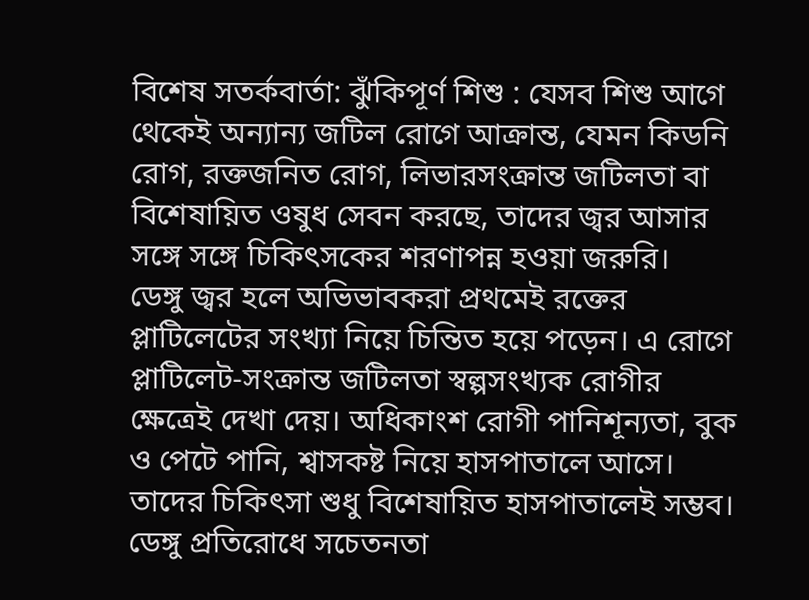বিশেষ সতর্কবার্তা: ঝুঁকিপূর্ণ শিশু : যেসব শিশু আগে থেকেই অন্যান্য জটিল রোগে আক্রান্ত, যেমন কিডনি রোগ, রক্তজনিত রোগ, লিভারসংক্রান্ত জটিলতা বা বিশেষায়িত ওষুধ সেবন করছে, তাদের জ্বর আসার সঙ্গে সঙ্গে চিকিৎসকের শরণাপন্ন হওয়া জরুরি।
ডেঙ্গু জ্বর হলে অভিভাবকরা প্রথমেই রক্তের প্লাটিলেটের সংখ্যা নিয়ে চিন্তিত হয়ে পড়েন। এ রোগে প্লাটিলেট-সংক্রান্ত জটিলতা স্বল্পসংখ্যক রোগীর ক্ষেত্রেই দেখা দেয়। অধিকাংশ রোগী পানিশূন্যতা, বুক ও পেটে পানি, শ্বাসকষ্ট নিয়ে হাসপাতালে আসে। তাদের চিকিৎসা শুধু বিশেষায়িত হাসপাতালেই সম্ভব। ডেঙ্গু প্রতিরোধে সচেতনতা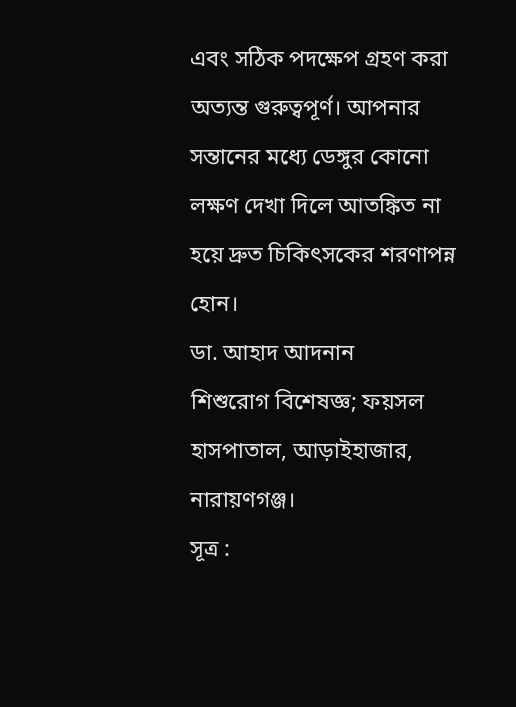এবং সঠিক পদক্ষেপ গ্রহণ করা অত্যন্ত গুরুত্বপূর্ণ। আপনার সন্তানের মধ্যে ডেঙ্গুর কোনো লক্ষণ দেখা দিলে আতঙ্কিত না হয়ে দ্রুত চিকিৎসকের শরণাপন্ন হোন।
ডা. আহাদ আদনান
শিশুরোগ বিশেষজ্ঞ; ফয়সল হাসপাতাল, আড়াইহাজার, নারায়ণগঞ্জ।
সূত্র :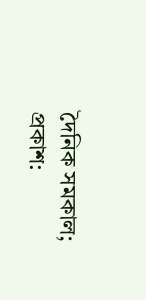দৈনিক সমকাল; প্রকাশ: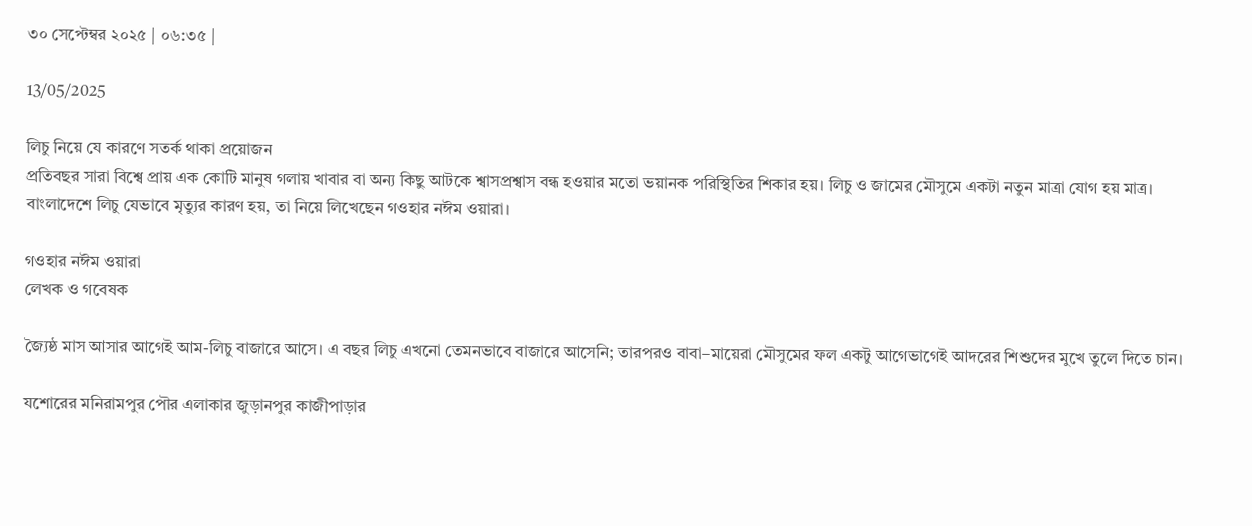৩০ সেপ্টেম্বর ২০২৫ | ০৬:৩৫ |

13/05/2025

লিচু নিয়ে যে কারণে সতর্ক থাকা প্রয়োজন
প্রতিবছর সারা বিশ্বে প্রায় এক কোটি মানুষ গলায় খাবার বা অন্য কিছু আটকে শ্বাসপ্রশ্বাস বন্ধ হওয়ার মতো ভয়ানক পরিস্থিতির শিকার হয়। লিচু ও জামের মৌসুমে একটা নতুন মাত্রা যোগ হয় মাত্র। বাংলাদেশে লিচু যেভাবে মৃত্যুর কারণ হয়, তা নিয়ে লিখেছেন গওহার নঈম ওয়ারা।

গওহার নঈম ওয়ারা
লেখক ও গবেষক

জ্যৈষ্ঠ মাস আসার আগেই আম-লিচু বাজারে আসে। এ বছর লিচু এখনো তেমনভাবে বাজারে আসেনি; তারপরও বাবা–মায়েরা মৌসুমের ফল একটু আগেভাগেই আদরের শিশুদের মুখে তুলে দিতে চান।

যশোরের মনিরামপুর পৌর এলাকার জুড়ানপুর কাজীপাড়ার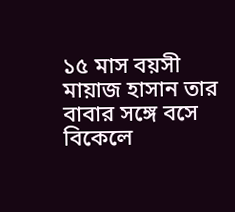১৫ মাস বয়সী মায়াজ হাসান তার বাবার সঙ্গে বসে বিকেলে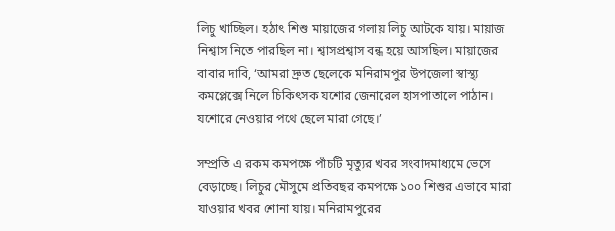লিচু খাচ্ছিল। হঠাৎ শিশু মায়াজের গলায় লিচু আটকে যায়। মায়াজ নিশ্বাস নিতে পারছিল না। শ্বাসপ্রশ্বাস বন্ধ হয়ে আসছিল। মায়াজের বাবার দাবি, ‘আমরা দ্রুত ছেলেকে মনিরামপুর উপজেলা স্বাস্থ্য কমপ্লেক্সে নিলে চিকিৎসক যশোর জেনারেল হাসপাতালে পাঠান। যশোরে নেওয়ার পথে ছেলে মারা গেছে।’

সম্প্রতি এ রকম কমপক্ষে পাঁচটি মৃত্যুর খবর সংবাদমাধ্যমে ভেসে বেড়াচ্ছে। লিচুর মৌসুমে প্রতিবছর কমপক্ষে ১০০ শিশুর এভাবে মারা যাওয়ার খবর শোনা যায়। মনিরামপুরের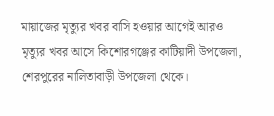মায়াজের মৃত্যুর খবর বাসি হওয়ার আগেই আরও মৃত্যুর খবর আসে কিশোরগঞ্জের কাটিয়াদী উপজেলা, শেরপুরের নালিতাবাড়ী উপজেলা থেকে।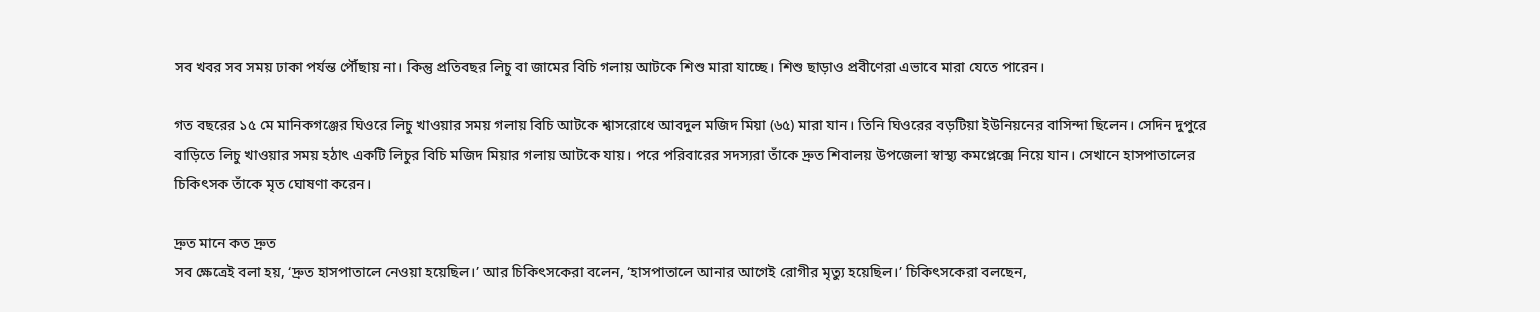সব খবর সব সময় ঢাকা পর্যন্ত পৌঁছায় না। কিন্তু প্রতিবছর লিচু বা জামের বিচি গলায় আটকে শিশু মারা যাচ্ছে। শিশু ছাড়াও প্রবীণেরা এভাবে মারা যেতে পারেন।

গত বছরের ১৫ মে মানিকগঞ্জের ঘিওরে লিচু খাওয়ার সময় গলায় বিচি আটকে শ্বাসরোধে আবদুল মজিদ মিয়া (৬৫) মারা যান। তিনি ঘিওরের বড়টিয়া ইউনিয়নের বাসিন্দা ছিলেন। সেদিন দুপুরে বাড়িতে লিচু খাওয়ার সময় হঠাৎ একটি লিচুর বিচি মজিদ মিয়ার গলায় আটকে যায়। পরে পরিবারের সদস্যরা তাঁকে দ্রুত শিবালয় উপজেলা স্বাস্থ্য কমপ্লেক্সে নিয়ে যান। সেখানে হাসপাতালের চিকিৎসক তাঁকে মৃত ঘোষণা করেন।

দ্রুত মানে কত দ্রুত
সব ক্ষেত্রেই বলা হয়, ‘দ্রুত হাসপাতালে নেওয়া হয়েছিল।’ আর চিকিৎসকেরা বলেন, ‘হাসপাতালে আনার আগেই রোগীর মৃত্যু হয়েছিল।’ চিকিৎসকেরা বলছেন,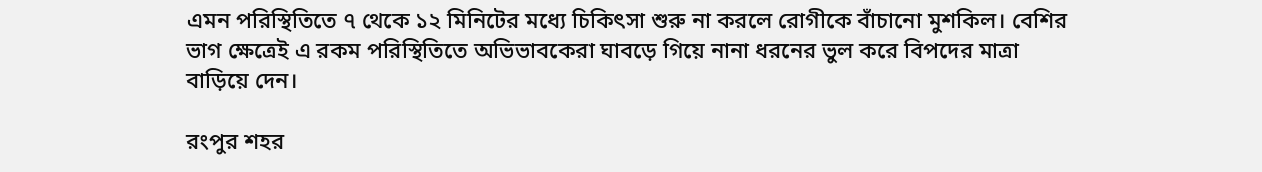এমন পরিস্থিতিতে ৭ থেকে ১২ মিনিটের মধ্যে চিকিৎসা শুরু না করলে রোগীকে বাঁচানো মুশকিল। বেশির ভাগ ক্ষেত্রেই এ রকম পরিস্থিতিতে অভিভাবকেরা ঘাবড়ে গিয়ে নানা ধরনের ভুল করে বিপদের মাত্রা বাড়িয়ে দেন।

রংপুর শহর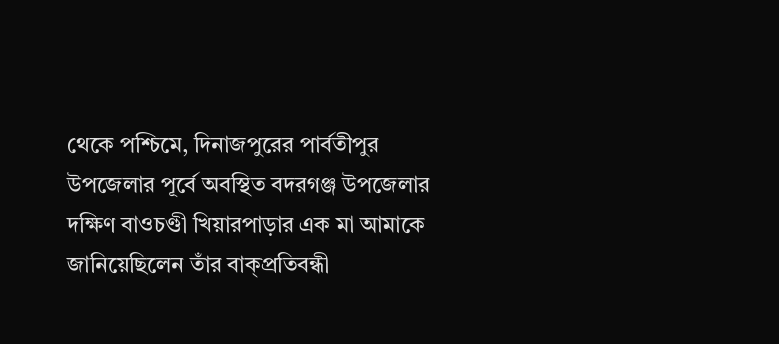থেকে পশ্চিমে, দিনাজপুরের পার্বতীপুর উপজেলার পূর্বে অবস্থিত বদরগঞ্জ উপজেলার দক্ষিণ বাওচণ্ডী খিয়ারপাড়ার এক মা আমাকে জানিয়েছিলেন তাঁর বাক্‌প্রতিবন্ধী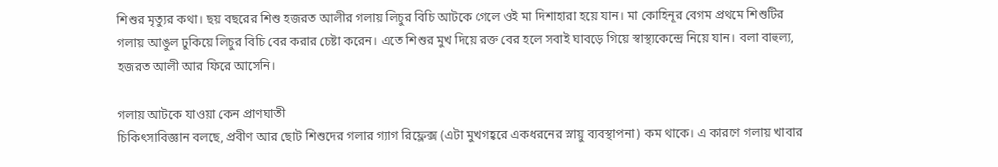শিশুর মৃত্যুর কথা। ছয় বছরের শিশু হজরত আলীর গলায় লিচুর বিচি আটকে গেলে ওই মা দিশাহারা হয়ে যান। মা কোহিনূর বেগম প্রথমে শিশুটির গলায় আঙুল ঢুকিয়ে লিচুর বিচি বের করার চেষ্টা করেন। এতে শিশুর মুখ দিয়ে রক্ত বের হলে সবাই ঘাবড়ে গিয়ে স্বাস্থ্যকেন্দ্রে নিয়ে যান। বলা বাহুল্য, হজরত আলী আর ফিরে আসেনি।

গলায় আটকে যাওয়া কেন প্রাণঘাতী
চিকিৎসাবিজ্ঞান বলছে, প্রবীণ আর ছোট শিশুদের গলার গ্যাগ রিফ্লেক্স (এটা মুখগহ্বরে একধরনের স্নায়ু ব্যবস্থাপনা) কম থাকে। এ কারণে গলায় খাবার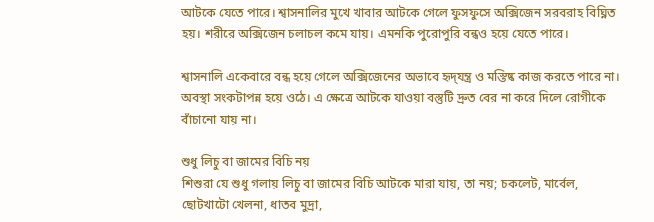আটকে যেতে পারে। শ্বাসনালির মুখে খাবার আটকে গেলে ফুসফুসে অক্সিজেন সরবরাহ বিঘ্নিত হয়। শরীরে অক্সিজেন চলাচল কমে যায়। এমনকি পুরোপুরি বন্ধও হয়ে যেতে পারে।

শ্বাসনালি একেবারে বন্ধ হয়ে গেলে অক্সিজেনের অভাবে হৃদ্‌যন্ত্র ও মস্তিষ্ক কাজ করতে পারে না। অবস্থা সংকটাপন্ন হয়ে ওঠে। এ ক্ষেত্রে আটকে যাওয়া বস্তুটি দ্রুত বের না করে দিলে রোগীকে বাঁচানো যায় না।

শুধু লিচু বা জামের বিচি নয়
শিশুরা যে শুধু গলায় লিচু বা জামের বিচি আটকে মারা যায়, তা নয়; চকলেট, মার্বেল, ছোটখাটো খেলনা, ধাতব মুদ্রা,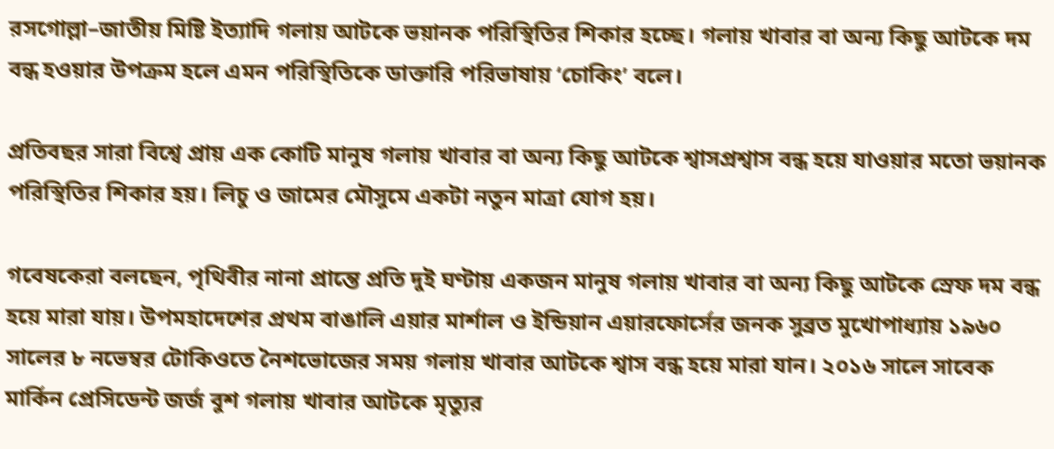রসগোল্লা–জাতীয় মিষ্টি ইত্যাদি গলায় আটকে ভয়ানক পরিস্থিতির শিকার হচ্ছে। গলায় খাবার বা অন্য কিছু আটকে দম বন্ধ হওয়ার উপক্রম হলে এমন পরিস্থিতিকে ডাক্তারি পরিভাষায় ‘চোকিং’ বলে।

প্রতিবছর সারা বিশ্বে প্রায় এক কোটি মানুষ গলায় খাবার বা অন্য কিছু আটকে শ্বাসপ্রশ্বাস বন্ধ হয়ে যাওয়ার মতো ভয়ানক পরিস্থিতির শিকার হয়। লিচু ও জামের মৌসুমে একটা নতুন মাত্রা যোগ হয়।

গবেষকেরা বলছেন, পৃথিবীর নানা প্রান্তে প্রতি দুই ঘণ্টায় একজন মানুষ গলায় খাবার বা অন্য কিছু আটকে স্রেফ দম বন্ধ হয়ে মারা যায়। উপমহাদেশের প্রথম বাঙালি এয়ার মার্শাল ও ইন্ডিয়ান এয়ারফোর্সের জনক সুব্রত মুখোপাধ্যায় ১৯৬০ সালের ৮ নভেম্বর টোকিওতে নৈশভোজের সময় গলায় খাবার আটকে শ্বাস বন্ধ হয়ে মারা যান। ২০১৬ সালে সাবেক মার্কিন প্রেসিডেন্ট জর্জ বুশ গলায় খাবার আটকে মৃত্যুর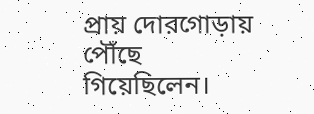প্রায় দোরগোড়ায় পৌঁছে গিয়েছিলেন।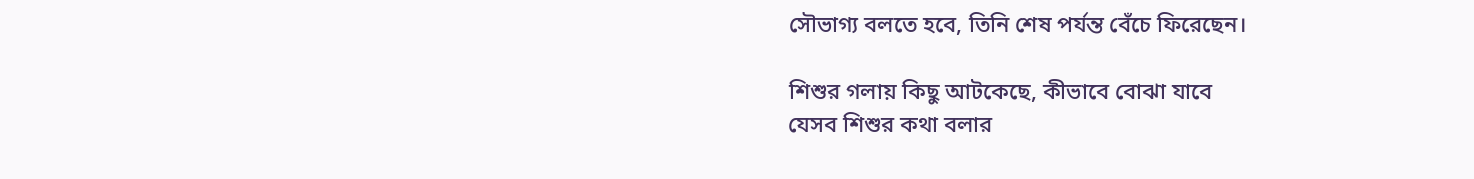সৌভাগ্য বলতে হবে, তিনি শেষ পর্যন্ত বেঁচে ফিরেছেন।

শিশুর গলায় কিছু আটকেছে, কীভাবে বোঝা যাবে
যেসব শিশুর কথা বলার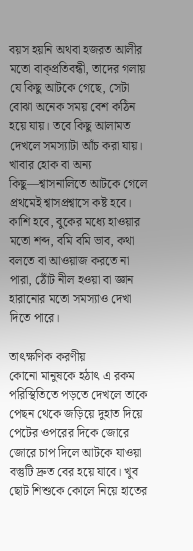বয়স হয়নি অথবা হজরত আলীর মতো বাক্প্রতিবন্ধী, তাদের গলায় যে কিছু আটকে গেছে, সেটা বোঝা অনেক সময় বেশ কঠিন হয়ে যায়। তবে কিছু আলামত দেখলে সমস্যাটা আঁচ করা যায়। খাবার হোক বা অন্য কিছু—শ্বাসনালিতে আটকে গেলে প্রথমেই শ্বাসপ্রশ্বাসে কষ্ট হবে। কাশি হবে, বুকের মধ্যে হাওয়ার মতো শব্দ, বমি বমি ভাব, কথা বলতে বা আওয়াজ করতে না পারা, ঠোঁট নীল হওয়া বা জ্ঞান হারানোর মতো সমস্যাও দেখা দিতে পারে।

তাৎক্ষণিক করণীয়
কোনো মানুষকে হঠাৎ এ রকম পরিস্থিতিতে পড়তে দেখলে তাকে পেছন থেকে জড়িয়ে দুহাত দিয়ে পেটের ওপরের দিকে জোরে জোরে চাপ দিলে আটকে যাওয়া বস্তুটি দ্রুত বের হয়ে যাবে। খুব ছোট শিশুকে কোলে নিয়ে হাতের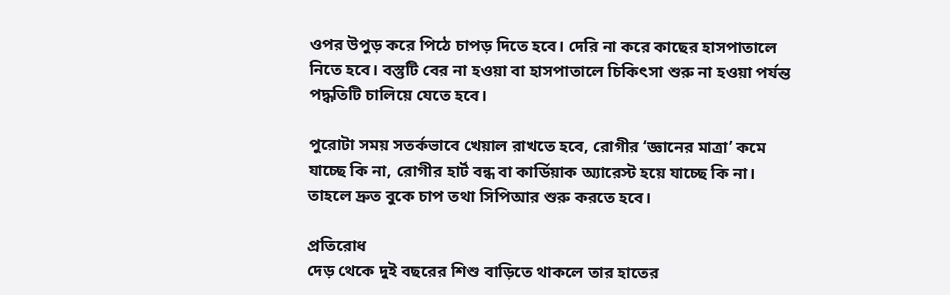ওপর উপুড় করে পিঠে চাপড় দিতে হবে। দেরি না করে কাছের হাসপাতালে নিতে হবে। বস্তুটি বের না হওয়া বা হাসপাতালে চিকিৎসা শুরু না হওয়া পর্যন্ত পদ্ধতিটি চালিয়ে যেতে হবে।

পুরোটা সময় সতর্কভাবে খেয়াল রাখতে হবে, রোগীর ‘জ্ঞানের মাত্রা’ কমে যাচ্ছে কি না, রোগীর হার্ট বন্ধ বা কার্ডিয়াক অ্যারেস্ট হয়ে যাচ্ছে কি না। তাহলে দ্রুত বুকে চাপ তথা সিপিআর শুরু করতে হবে।

প্রতিরোধ
দেড় থেকে দুই বছরের শিশু বাড়িতে থাকলে তার হাতের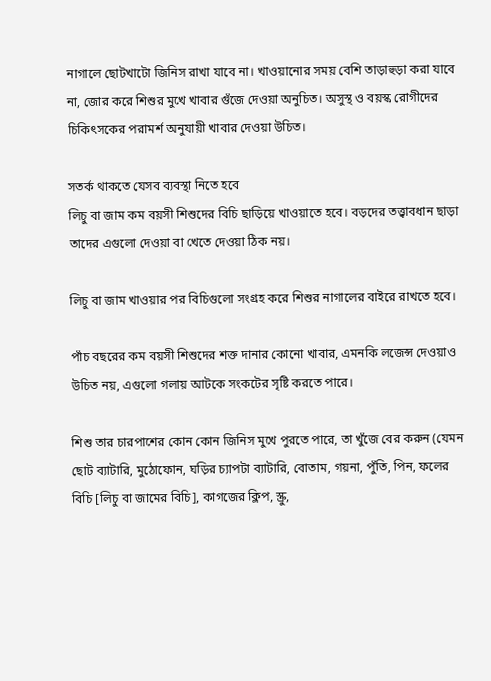নাগালে ছোটখাটো জিনিস রাখা যাবে না। খাওয়ানোর সময় বেশি তাড়াহুড়া করা যাবে না, জোর করে শিশুর মুখে খাবার গুঁজে দেওয়া অনুচিত। অসুস্থ ও বয়স্ক রোগীদের চিকিৎসকের পরামর্শ অনুযায়ী খাবার দেওয়া উচিত।

সতর্ক থাকতে যেসব ব্যবস্থা নিতে হবে
লিচু বা জাম কম বয়সী শিশুদের বিচি ছাড়িয়ে খাওয়াতে হবে। বড়দের তত্ত্বাবধান ছাড়া তাদের এগুলো দেওয়া বা খেতে দেওয়া ঠিক নয়।

লিচু বা জাম খাওয়ার পর বিচিগুলো সংগ্রহ করে শিশুর নাগালের বাইরে রাখতে হবে।

পাঁচ বছরের কম বয়সী শিশুদের শক্ত দানার কোনো খাবার, এমনকি লজেন্স দেওয়াও উচিত নয়, এগুলো গলায় আটকে সংকটের সৃষ্টি করতে পারে।

শিশু তার চারপাশের কোন কোন জিনিস মুখে পুরতে পারে, তা খুঁজে বের করুন (যেমন ছোট ব্যাটারি, মুঠোফোন, ঘড়ির চ্যাপটা ব্যাটারি, বোতাম, গয়না, পুঁতি, পিন, ফলের বিচি [লিচু বা জামের বিচি], কাগজের ক্লিপ, স্ক্রু,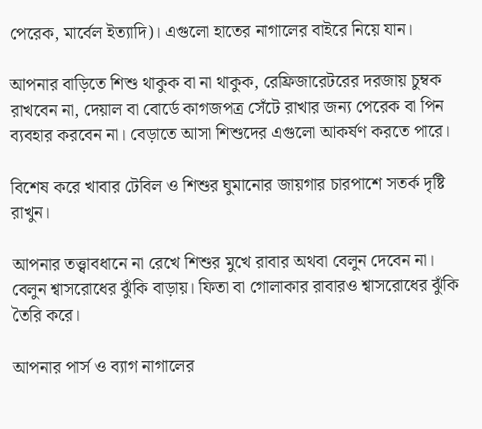পেরেক, মার্বেল ইত্যাদি)। এগুলো হাতের নাগালের বাইরে নিয়ে যান।

আপনার বাড়িতে শিশু থাকুক বা না থাকুক, রেফ্রিজারেটরের দরজায় চুম্বক রাখবেন না, দেয়াল বা বোর্ডে কাগজপত্র সেঁটে রাখার জন্য পেরেক বা পিন ব্যবহার করবেন না। বেড়াতে আসা শিশুদের এগুলো আকর্ষণ করতে পারে।

বিশেষ করে খাবার টেবিল ও শিশুর ঘুমানোর জায়গার চারপাশে সতর্ক দৃষ্টি রাখুন।

আপনার তত্ত্বাবধানে না রেখে শিশুর মুখে রাবার অথবা বেলুন দেবেন না। বেলুন শ্বাসরোধের ঝুঁকি বাড়ায়। ফিতা বা গোলাকার রাবারও শ্বাসরোধের ঝুঁকি তৈরি করে।

আপনার পার্স ও ব্যাগ নাগালের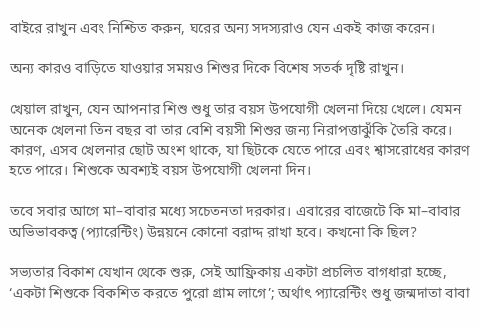বাইরে রাখুন এবং নিশ্চিত করুন, ঘরের অন্য সদস্যরাও যেন একই কাজ করেন।

অন্য কারও বাড়িতে যাওয়ার সময়ও শিশুর দিকে বিশেষ সতর্ক দৃষ্টি রাখুন।

খেয়াল রাখুন, যেন আপনার শিশু শুধু তার বয়স উপযোগী খেলনা দিয়ে খেলে। যেমন অনেক খেলনা তিন বছর বা তার বেশি বয়সী শিশুর জন্য নিরাপত্তাঝুঁকি তৈরি করে। কারণ, এসব খেলনার ছোট অংশ থাকে, যা ছিটকে যেতে পারে এবং শ্বাসরোধের কারণ হতে পারে। শিশুকে অবশ্যই বয়স উপযোগী খেলনা দিন।

তবে সবার আগে মা–বাবার মধ্যে সচেতনতা দরকার। এবারের বাজেটে কি মা–বাবার অভিভাবকত্ব (প্যারেন্টিং) উন্নয়নে কোনো বরাদ্দ রাখা হবে। কখনো কি ছিল?

সভ্যতার বিকাশ যেখান থেকে শুরু, সেই আফ্রিকায় একটা প্রচলিত বাগধারা হচ্ছে, ‘একটা শিশুকে বিকশিত করতে পুরো গ্রাম লাগে’; অর্থাৎ প্যারেন্টিং শুধু জন্মদাতা বাবা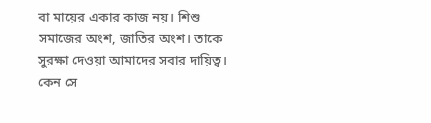বা মায়ের একার কাজ নয়। শিশু সমাজের অংশ, জাতির অংশ। তাকে সুরক্ষা দেওয়া আমাদের সবার দায়িত্ব। কেন সে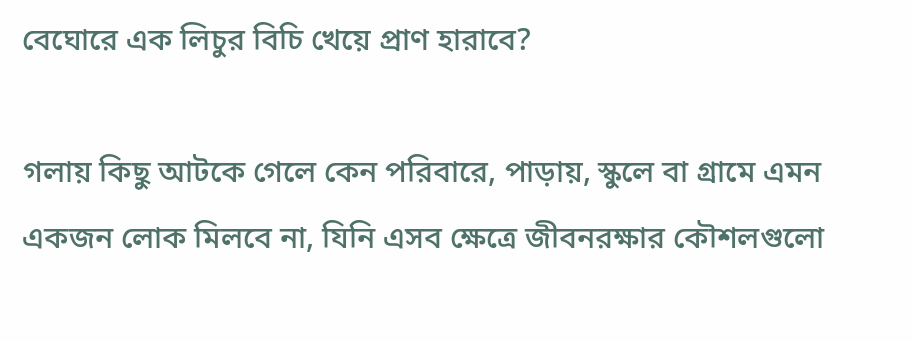বেঘোরে এক লিচুর বিচি খেয়ে প্রাণ হারাবে?

গলায় কিছু আটকে গেলে কেন পরিবারে, পাড়ায়, স্কুলে বা গ্রামে এমন একজন লোক মিলবে না, যিনি এসব ক্ষেত্রে জীবনরক্ষার কৌশলগুলো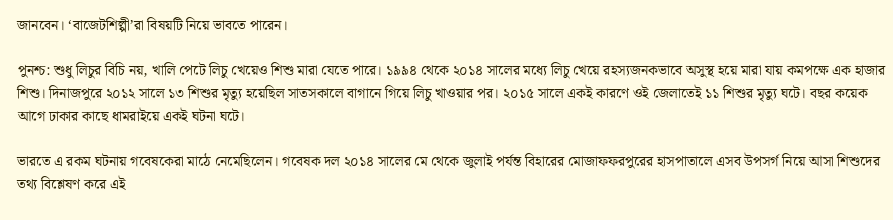জানবেন। ‘বাজেটশিল্পী’রা বিষয়টি নিয়ে ভাবতে পারেন।

পুনশ্চ: শুধু লিচুর বিচি নয়, খালি পেটে লিচু খেয়েও শিশু মারা যেতে পারে। ১৯৯৪ থেকে ২০১৪ সালের মধ্যে লিচু খেয়ে রহস্যজনকভাবে অসুস্থ হয়ে মারা যায় কমপক্ষে এক হাজার শিশু। দিনাজপুরে ২০১২ সালে ১৩ শিশুর মৃত্যু হয়েছিল সাতসকালে বাগানে গিয়ে লিচু খাওয়ার পর। ২০১৫ সালে একই কারণে ওই জেলাতেই ১১ শিশুর মৃত্যু ঘটে। বছর কয়েক আগে ঢাকার কাছে ধামরাইয়ে একই ঘটনা ঘটে।

ভারতে এ রকম ঘটনায় গবেষকেরা মাঠে নেমেছিলেন। গবেষক দল ২০১৪ সালের মে থেকে জুলাই পর্যন্ত বিহারের মোজাফফরপুরের হাসপাতালে এসব উপসর্গ নিয়ে আসা শিশুদের তথ্য বিশ্লেষণ করে এই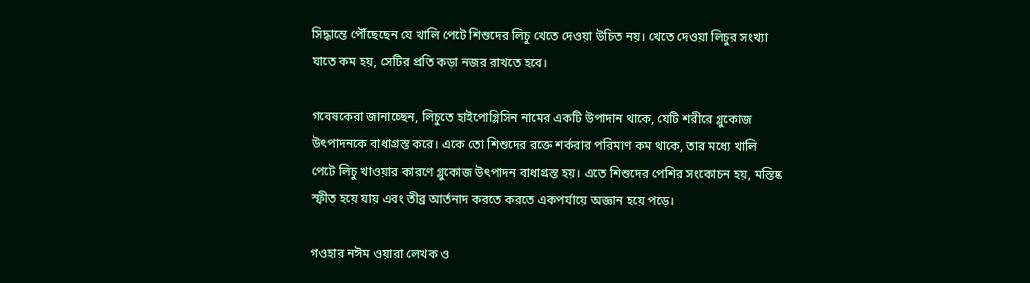সিদ্ধান্তে পৌঁছেছেন যে খালি পেটে শিশুদের লিচু খেতে দেওয়া উচিত নয়। খেতে দেওয়া লিচুর সংখ্যা যাতে কম হয়, সেটির প্রতি কড়া নজর রাখতে হবে।

গবেষকেরা জানাচ্ছেন, লিচুতে হাইপোগ্লিসিন নামের একটি উপাদান থাকে, যেটি শরীরে গ্লুকোজ উৎপাদনকে বাধাগ্রস্ত করে। একে তো শিশুদের রক্তে শর্করার পরিমাণ কম থাকে, তার মধ্যে খালি পেটে লিচু খাওয়ার কারণে গ্লুকোজ উৎপাদন বাধাগ্রস্ত হয়। এতে শিশুদের পেশির সংকোচন হয়, মস্তিষ্ক স্ফীত হয়ে যায় এবং তীব্র আর্তনাদ করতে করতে একপর্যায়ে অজ্ঞান হয়ে পড়ে।

গওহার নঈম ওয়ারা লেখক ও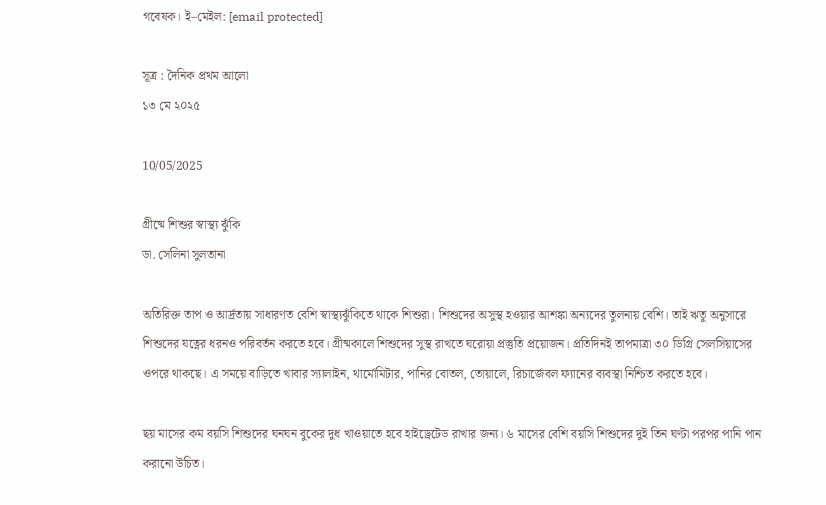গবেষক। ই–মেইল: [email protected]

সূত্র : দৈনিক প্রথম আলো
১৩ মে ২০২৫

10/05/2025

গ্রীষ্মে শিশুর স্বাস্থ্য ঝুঁকি
ডা. সেলিনা সুলতানা

অতিরিক্ত তাপ ও আর্দ্রতায় সাধারণত বেশি স্বাস্থ্যঝুঁকিতে থাকে শিশুরা। শিশুদের অসুস্থ হওয়ার আশঙ্কা অন্যদের তুলনায় বেশি। তাই ঋতু অনুসারে শিশুদের যত্নের ধরনও পরিবর্তন করতে হবে। গ্রীষ্মকালে শিশুদের সুস্থ রাখতে ঘরোয়া প্রস্তুতি প্রয়োজন। প্রতিদিনই তাপমাত্রা ৩০ ডিগ্রি সেলসিয়াসের ওপরে থাকছে। এ সময়ে বাড়িতে খাবার স্যালাইন, থার্মোমিটার, পানির বোতল, তোয়ালে, রিচার্জেবল ফ্যানের ব্যবস্থা নিশ্চিত করতে হবে।

ছয় মাসের কম বয়সি শিশুদের ঘনঘন বুকের দুধ খাওয়াতে হবে হাইড্রেটেড রাখার জন্য। ৬ মাসের বেশি বয়সি শিশুদের দুই তিন ঘণ্টা পরপর পানি পান করানো উচিত।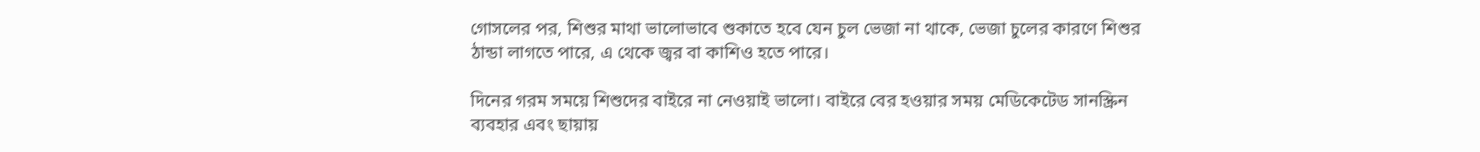গোসলের পর, শিশুর মাথা ভালোভাবে শুকাতে হবে যেন চুল ভেজা না থাকে, ভেজা চুলের কারণে শিশুর ঠান্ডা লাগতে পারে, এ থেকে জ্বর বা কাশিও হতে পারে।

দিনের গরম সময়ে শিশুদের বাইরে না নেওয়াই ভালো। বাইরে বের হওয়ার সময় মেডিকেটেড সানস্ক্রিন ব্যবহার এবং ছায়ায়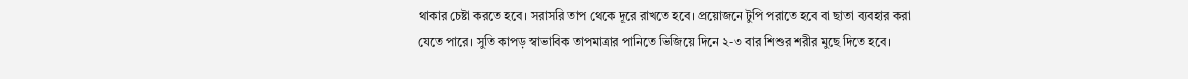থাকার চেষ্টা করতে হবে। সরাসরি তাপ থেকে দূরে রাখতে হবে। প্রয়োজনে টুপি পরাতে হবে বা ছাতা ব্যবহার করা যেতে পারে। সুতি কাপড় স্বাভাবিক তাপমাত্রার পানিতে ভিজিয়ে দিনে ২-৩ বার শিশুর শরীর মুছে দিতে হবে।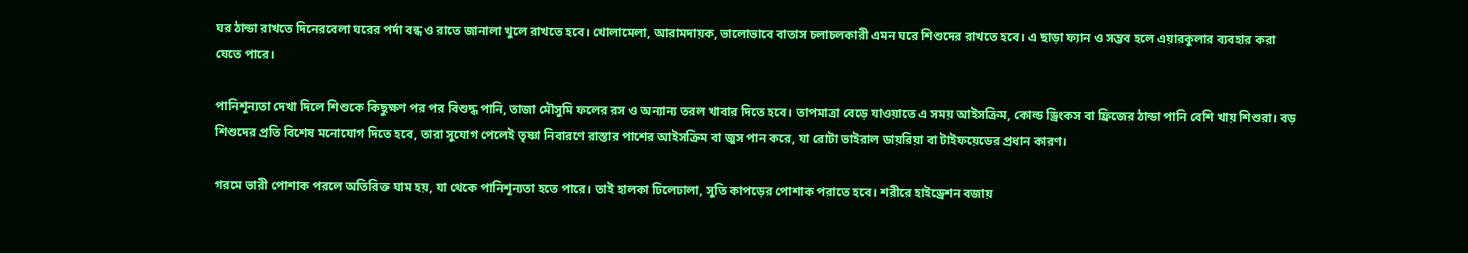ঘর ঠান্ডা রাখতে দিনেরবেলা ঘরের পর্দা বন্ধ ও রাতে জানালা খুলে রাখতে হবে। খোলামেলা, আরামদায়ক, ভালোভাবে বাতাস চলাচলকারী এমন ঘরে শিশুদের রাখতে হবে। এ ছাড়া ফ্যান ও সম্ভব হলে এয়ারকুলার ব্যবহার করা যেতে পারে।

পানিশূন্যতা দেখা দিলে শিশুকে কিছুক্ষণ পর পর বিশুদ্ধ পানি, তাজা মৌসুমি ফলের রস ও অন্যান্য তরল খাবার দিতে হবে। তাপমাত্রা বেড়ে যাওয়াতে এ সময় আইসক্রিম, কোল্ড ড্রিংকস বা ফ্রিজের ঠান্ডা পানি বেশি খায় শিশুরা। বড় শিশুদের প্রতি বিশেষ মনোযোগ দিতে হবে, তারা সুযোগ পেলেই তৃষ্ণা নিবারণে রাস্তার পাশের আইসক্রিম বা জুস পান করে, যা রোটা ভাইরাল ডায়রিয়া বা টাইফয়েডের প্রধান কারণ।

গরমে ভারী পোশাক পরলে অতিরিক্ত ঘাম হয়, যা থেকে পানিশূন্যতা হতে পারে। তাই হালকা ঢিলেঢালা, সুতি কাপড়ের পোশাক পরাতে হবে। শরীরে হাইড্রেশন বজায়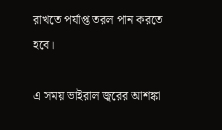রাখতে পর্যাপ্ত তরল পান করতে হবে।

এ সময় ভাইরাল জ্বরের আশঙ্কা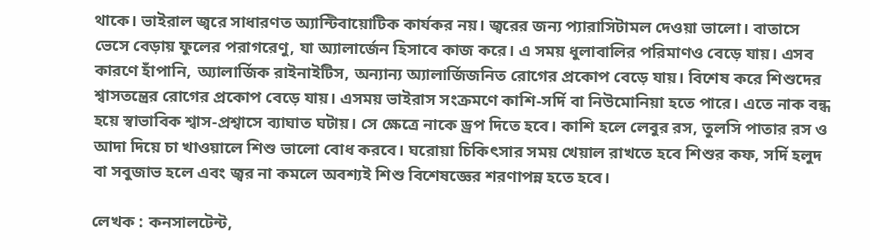থাকে। ভাইরাল জ্বরে সাধারণত অ্যান্টিবায়োটিক কার্যকর নয়। জ্বরের জন্য প্যারাসিটামল দেওয়া ভালো। বাতাসে ভেসে বেড়ায় ফুলের পরাগরেণু, যা অ্যালার্জেন হিসাবে কাজ করে। এ সময় ধুলাবালির পরিমাণও বেড়ে যায়। এসব কারণে হাঁপানি, অ্যালার্জিক রাইনাইটিস, অন্যান্য অ্যালার্জিজনিত রোগের প্রকোপ বেড়ে যায়। বিশেষ করে শিশুদের শ্বাসতন্ত্রের রোগের প্রকোপ বেড়ে যায়। এসময় ভাইরাস সংক্রমণে কাশি-সর্দি বা নিউমোনিয়া হতে পারে। এতে নাক বন্ধ হয়ে স্বাভাবিক শ্বাস-প্রশ্বাসে ব্যাঘাত ঘটায়। সে ক্ষেত্রে নাকে ড্রপ দিতে হবে। কাশি হলে লেবুর রস, তুলসি পাতার রস ও আদা দিয়ে চা খাওয়ালে শিশু ভালো বোধ করবে। ঘরোয়া চিকিৎসার সময় খেয়াল রাখতে হবে শিশুর কফ, সর্দি হলুদ বা সবুজাভ হলে এবং জ্বর না কমলে অবশ্যই শিশু বিশেষজ্ঞের শরণাপন্ন হতে হবে।

লেখক : কনসালটেন্ট,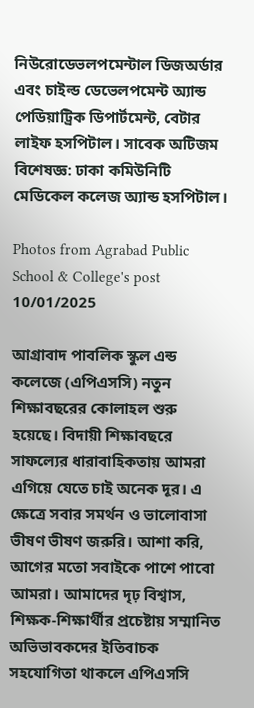নিউরোডেভলপমেন্টাল ডিজঅর্ডার এবং চাইল্ড ডেভেলপমেন্ট অ্যান্ড পেডিয়াট্রিক ডিপার্টমেন্ট, বেটার লাইফ হসপিটাল। সাবেক অটিজম বিশেষজ্ঞ: ঢাকা কমিউনিটি মেডিকেল কলেজ অ্যান্ড হসপিটাল।

Photos from Agrabad Public School & College's post 10/01/2025

আগ্রাবাদ পাবলিক স্কুল এন্ড কলেজে (এপিএসসি) নতুন শিক্ষাবছরের কোলাহল শুরু হয়েছে। বিদায়ী শিক্ষাবছরে সাফল্যের ধারাবাহিকতায় আমরা এগিয়ে যেতে চাই অনেক দূর। এ ক্ষেত্রে সবার সমর্থন ও ভালোবাসা ভীষণ ভীষণ জরুরি। আশা করি, আগের মতো সবাইকে পাশে পাবো আমরা। আমাদের দৃঢ় বিশ্বাস, শিক্ষক-শিক্ষার্থীর প্রচেষ্টায় সম্মানিত অভিভাবকদের ইতিবাচক সহযোগিতা থাকলে এপিএসসি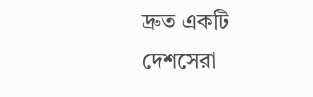দ্রুত একটি দেশসেরা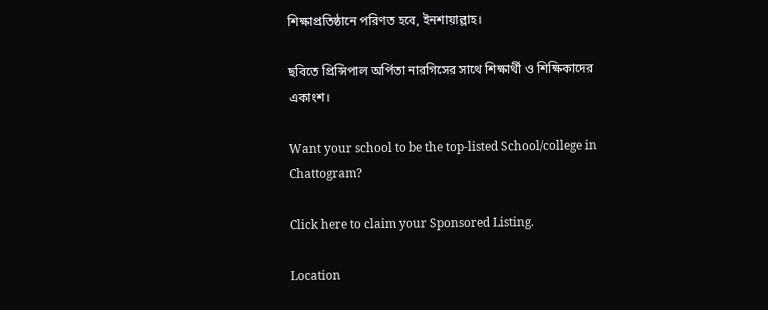শিক্ষাপ্রতিষ্ঠানে পরিণত হবে, ইনশায়াল্লাহ।

ছবিতে প্রিন্সিপাল অর্পিতা নারগিসের সাথে শিক্ষার্থী ও শিক্ষিকাদের একাংশ।

Want your school to be the top-listed School/college in Chattogram?

Click here to claim your Sponsored Listing.

Location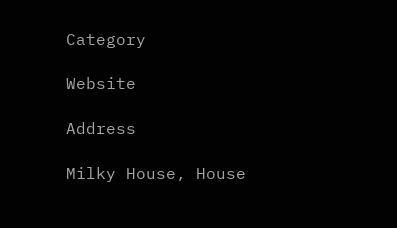Category

Website

Address

Milky House, House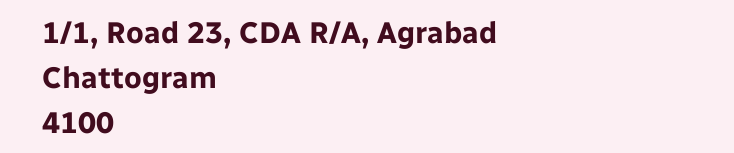1/1, Road 23, CDA R/A, Agrabad
Chattogram
4100